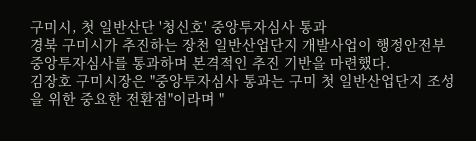구미시, 첫 일반산단 '청신호' 중앙투자심사 통과
경북 구미시가 추진하는 장천 일반산업단지 개발사업이 행정안전부 중앙투자심사를 통과하며 본격적인 추진 기반을 마련했다.
김장호 구미시장은 "중앙투자심사 통과는 구미 첫 일반산업단지 조성을 위한 중요한 전환점"이라며 "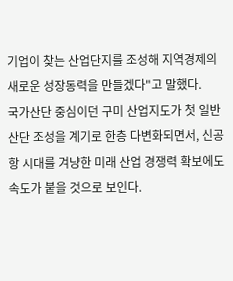기업이 찾는 산업단지를 조성해 지역경제의 새로운 성장동력을 만들겠다"고 말했다.
국가산단 중심이던 구미 산업지도가 첫 일반산단 조성을 계기로 한층 다변화되면서, 신공항 시대를 겨냥한 미래 산업 경쟁력 확보에도 속도가 붙을 것으로 보인다.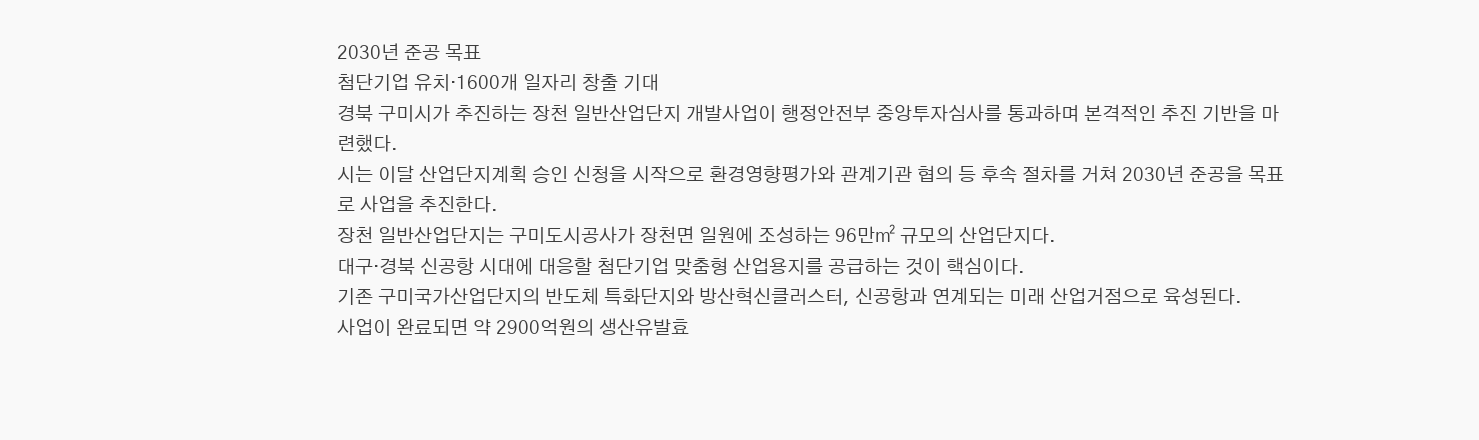2030년 준공 목표
첨단기업 유치·1600개 일자리 창출 기대
경북 구미시가 추진하는 장천 일반산업단지 개발사업이 행정안전부 중앙투자심사를 통과하며 본격적인 추진 기반을 마련했다.
시는 이달 산업단지계획 승인 신청을 시작으로 환경영향평가와 관계기관 협의 등 후속 절차를 거쳐 2030년 준공을 목표로 사업을 추진한다.
장천 일반산업단지는 구미도시공사가 장천면 일원에 조성하는 96만㎡ 규모의 산업단지다.
대구·경북 신공항 시대에 대응할 첨단기업 맞춤형 산업용지를 공급하는 것이 핵심이다.
기존 구미국가산업단지의 반도체 특화단지와 방산혁신클러스터, 신공항과 연계되는 미래 산업거점으로 육성된다.
사업이 완료되면 약 2900억원의 생산유발효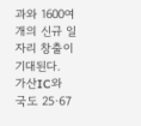과와 1600여 개의 신규 일자리 창출이 기대된다.
가산IC와 국도 25·67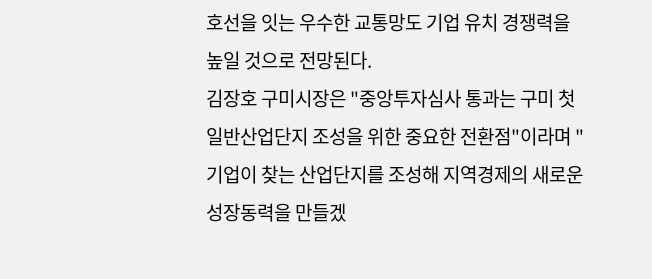호선을 잇는 우수한 교통망도 기업 유치 경쟁력을 높일 것으로 전망된다.
김장호 구미시장은 "중앙투자심사 통과는 구미 첫 일반산업단지 조성을 위한 중요한 전환점"이라며 "기업이 찾는 산업단지를 조성해 지역경제의 새로운 성장동력을 만들겠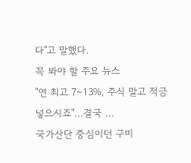다"고 말했다.
꼭 봐야 할 주요 뉴스
"연 최고 7~13%, 주식 말고 적금 넣으시죠"…결국 ...
국가산단 중심이던 구미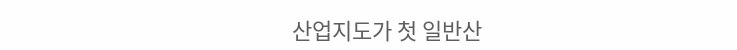산업지도가 첫 일반산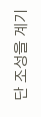단 조성을 계기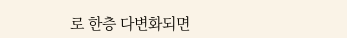로 한층 다변화되면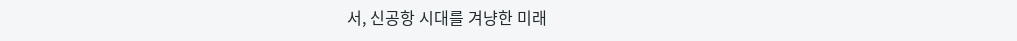서, 신공항 시대를 겨냥한 미래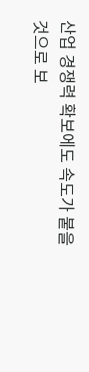산업 경쟁력 확보에도 속도가 붙을 것으로 보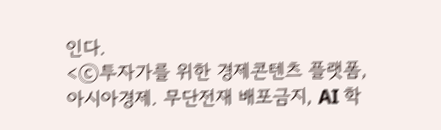인다.
<ⓒ투자가를 위한 경제콘텐츠 플랫폼, 아시아경제. 무단전재 배포금지, AI 학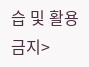습 및 활용 금지>